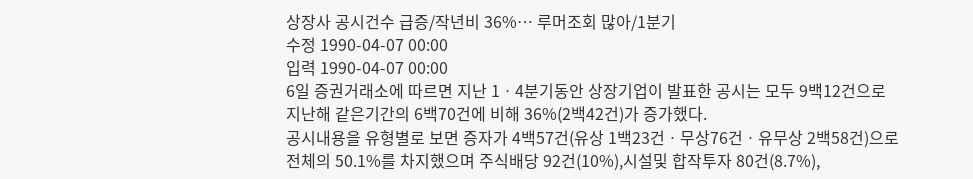상장사 공시건수 급증/작년비 36%… 루머조회 많아/1분기
수정 1990-04-07 00:00
입력 1990-04-07 00:00
6일 증권거래소에 따르면 지난 1ㆍ4분기동안 상장기업이 발표한 공시는 모두 9백12건으로 지난해 같은기간의 6백70건에 비해 36%(2백42건)가 증가했다.
공시내용을 유형별로 보면 증자가 4백57건(유상 1백23건ㆍ무상76건ㆍ유무상 2백58건)으로 전체의 50.1%를 차지했으며 주식배당 92건(10%),시설및 합작투자 80건(8.7%),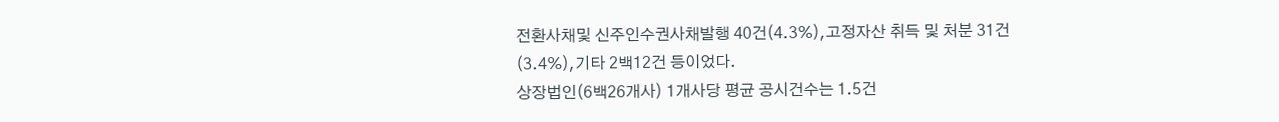전환사채및 신주인수권사채발행 40건(4.3%),고정자산 취득 및 처분 31건(3.4%),기타 2백12건 등이었다.
상장법인(6백26개사) 1개사당 평균 공시건수는 1.5건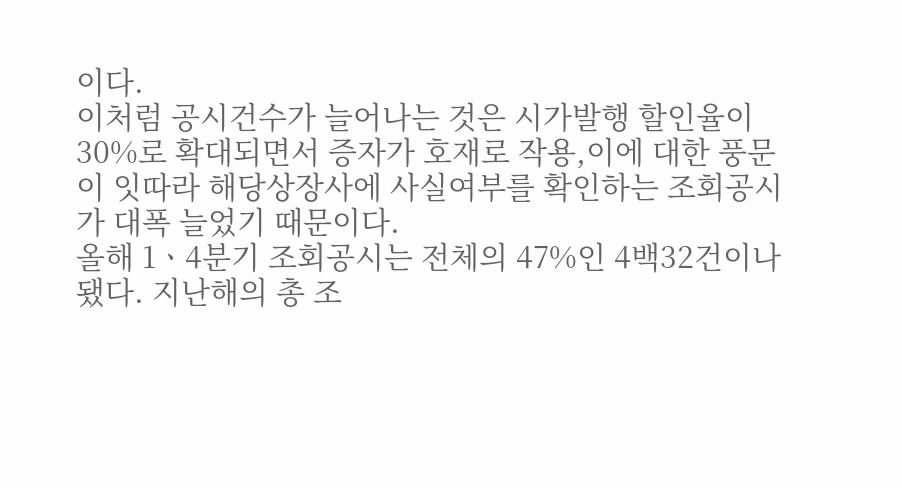이다.
이처럼 공시건수가 늘어나는 것은 시가발행 할인율이 30%로 확대되면서 증자가 호재로 작용,이에 대한 풍문이 잇따라 해당상장사에 사실여부를 확인하는 조회공시가 대폭 늘었기 때문이다.
올해 1ㆍ4분기 조회공시는 전체의 47%인 4백32건이나 됐다. 지난해의 총 조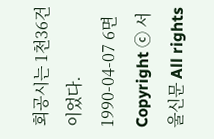회공시는 1천36건이었다.
1990-04-07 6면
Copyright ⓒ 서울신문 All rights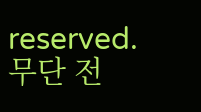reserved. 무단 전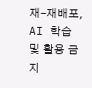재-재배포, AI 학습 및 활용 금지